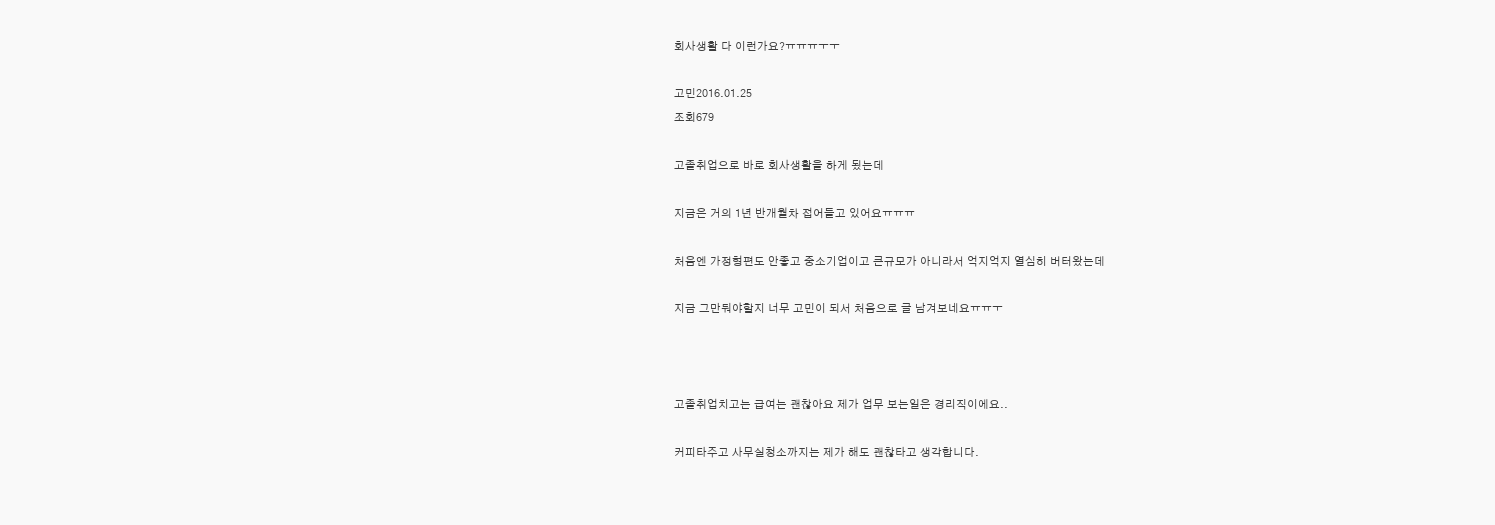회사생활 다 이런가요?ㅠㅠㅠㅜㅜ

고민2016.01.25
조회679

고졸취업으로 바로 회사생활을 하게 됬는데

지금은 거의 1년 반개월차 접어들고 있어요ㅠㅠㅠ

처음엔 가정형편도 안좋고 중소기업이고 큰규모가 아니라서 억지억지 열심히 버터왔는데

지금 그만둬야할지 너무 고민이 되서 처음으로 글 남겨보네요ㅠㅠㅜ



고졸취업치고는 급여는 괜찮아요 제가 업무 보는일은 경리직이에요..

커피타주고 사무실청소까지는 제가 해도 괜찮타고 생각합니다.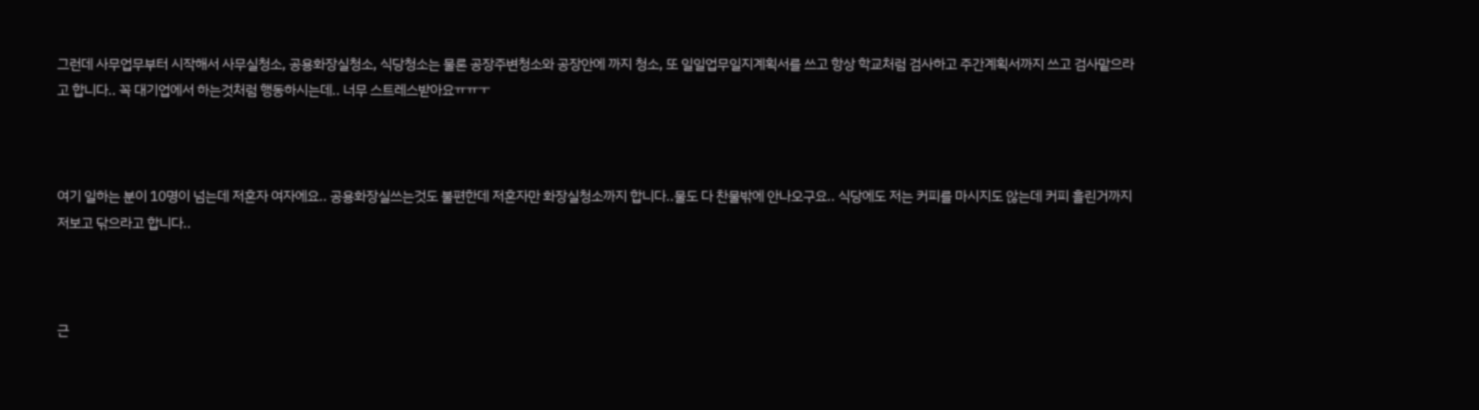그런데 사무업무부터 시작해서 사무실청소, 공용화장실청소, 식당청소는 물론 공장주변청소와 공장안에 까지 청소, 또 일일업무일지계획서를 쓰고 항상 학교처럼 검사하고 주간계획서까지 쓰고 검사맡으라고 합니다.. 꼭 대기업에서 하는것처럼 행동하시는데.. 너무 스트레스받아요ㅠㅠㅜ



여기 일하는 분이 10명이 넘는데 저혼자 여자에요.. 공용화장실쓰는것도 불편한데 저혼자만 화장실청소까지 합니다..물도 다 찬물밖에 안나오구요.. 식당에도 저는 커피를 마시지도 않는데 커피 흘린거까지 저보고 닦으라고 합니다..



근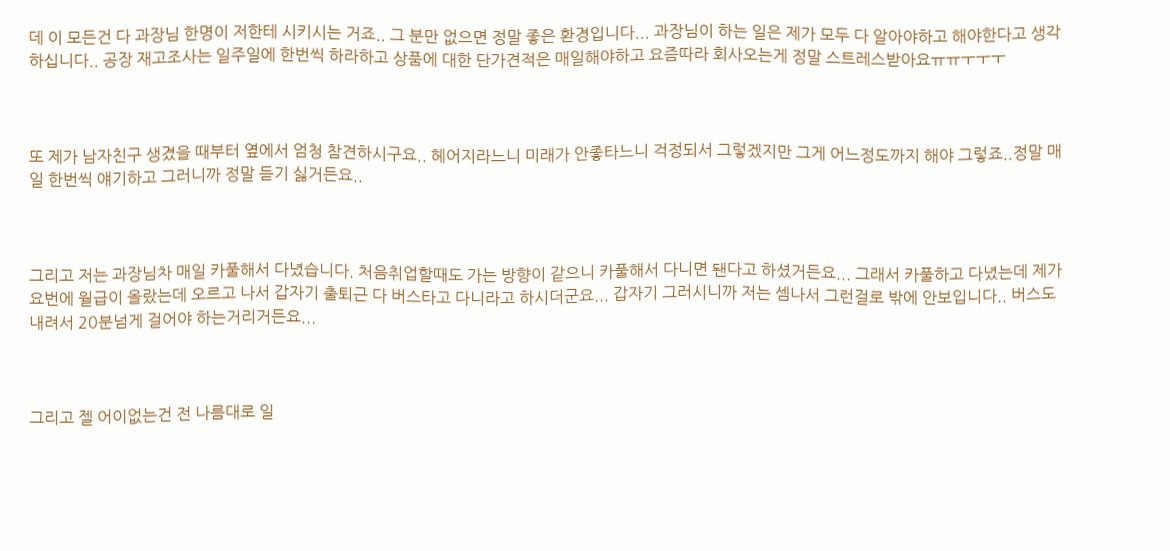데 이 모든건 다 과장님 한명이 저한테 시키시는 거죠.. 그 분만 없으면 정말 좋은 환경입니다... 과장님이 하는 일은 제가 모두 다 알아야하고 해야한다고 생각하십니다.. 공장 재고조사는 일주일에 한번씩 하라하고 상품에 대한 단가견적은 매일해야하고 요즘따라 회사오는게 정말 스트레스받아요ㅠㅠㅜㅜㅜ



또 제가 남자친구 생겼을 때부터 옆에서 엄청 참견하시구요.. 헤어지라느니 미래가 안좋타느니 걱정되서 그렇겠지만 그게 어느정도까지 해야 그렇죠..정말 매일 한번씩 얘기하고 그러니까 정말 듣기 싫거든요..



그리고 저는 과장님차 매일 카풀해서 다녔습니다. 처음취업할때도 가는 방향이 같으니 카풀해서 다니면 됀다고 하셨거든요... 그래서 카풀하고 다녔는데 제가 요번에 월급이 올랐는데 오르고 나서 갑자기 출퇴근 다 버스타고 다니라고 하시더군요... 갑자기 그러시니까 저는 셈나서 그런걸로 밖에 안보입니다.. 버스도 내려서 20분넘게 걸어야 하는거리거든요...



그리고 젤 어이없는건 전 나름대로 일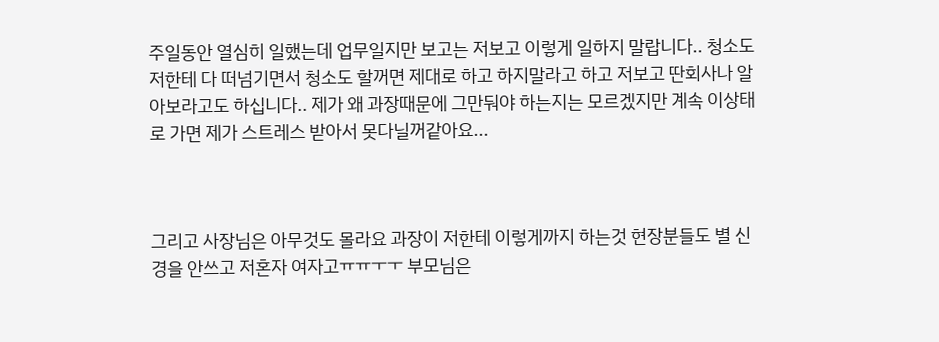주일동안 열심히 일했는데 업무일지만 보고는 저보고 이렇게 일하지 말랍니다.. 청소도 저한테 다 떠넘기면서 청소도 할꺼면 제대로 하고 하지말라고 하고 저보고 딴회사나 알아보라고도 하십니다.. 제가 왜 과장때문에 그만둬야 하는지는 모르겠지만 계속 이상태로 가면 제가 스트레스 받아서 못다닐꺼같아요...



그리고 사장님은 아무것도 몰라요 과장이 저한테 이렇게까지 하는것 현장분들도 별 신경을 안쓰고 저혼자 여자고ㅠㅠㅜㅜ 부모님은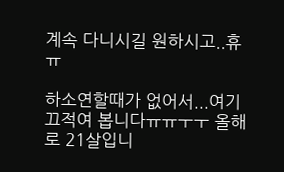계속 다니시길 원하시고..휴ㅠ

하소연할때가 없어서...여기 끄적여 봅니다ㅠㅠㅜㅜ 올해로 21살입니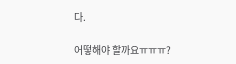다.

어떻해야 할까요ㅠㅠㅠ?